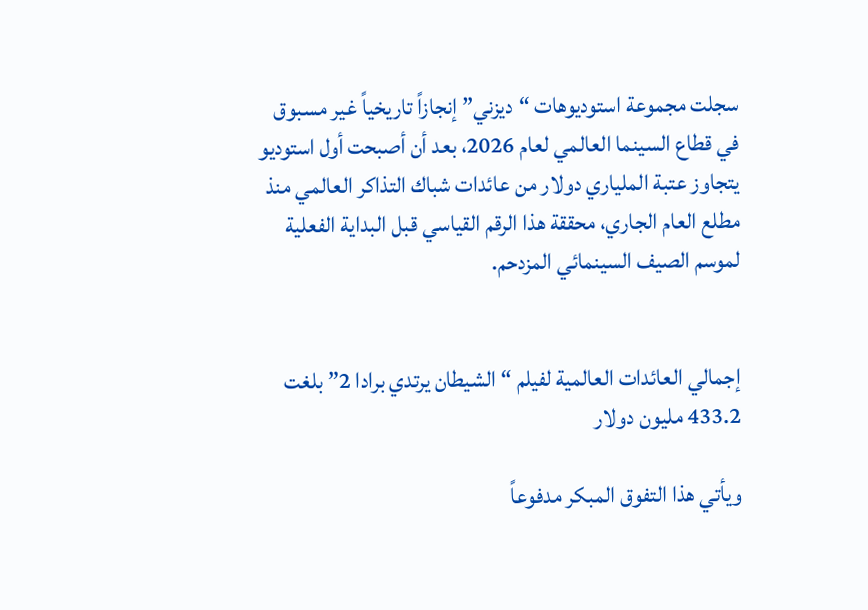سجلت مجموعة استوديوهات “ديزني” إنجازاً تاريخياً غير مسبوق في قطاع السينما العالمي لعام 2026، بعد أن أصبحت أول استوديو يتجاوز عتبة الملياري دولار من عائدات شباك التذاكر العالمي منذ مطلع العام الجاري، محققة هذا الرقم القياسي قبل البداية الفعلية لموسم الصيف السينمائي المزدحم.


إجمالي العائدات العالمية لفيلم “الشيطان يرتدي برادا 2” بلغت 433.2 مليون دولار

ويأتي هذا التفوق المبكر مدفوعاً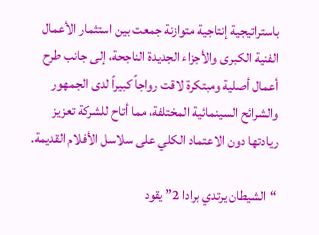باستراتيجية إنتاجية متوازنة جمعت بين استثمار الأعمال الفنية الكبرى والأجزاء الجديدة الناجحة، إلى جانب طرح أعمال أصلية ومبتكرة لاقت رواجاً كبيراً لدى الجمهور والشرائح السينمائية المختلفة، مما أتاح للشركة تعزيز ريادتها دون الاعتماد الكلي على سلاسل الأفلام القديمة.

“الشيطان يرتدي برادا 2” يقود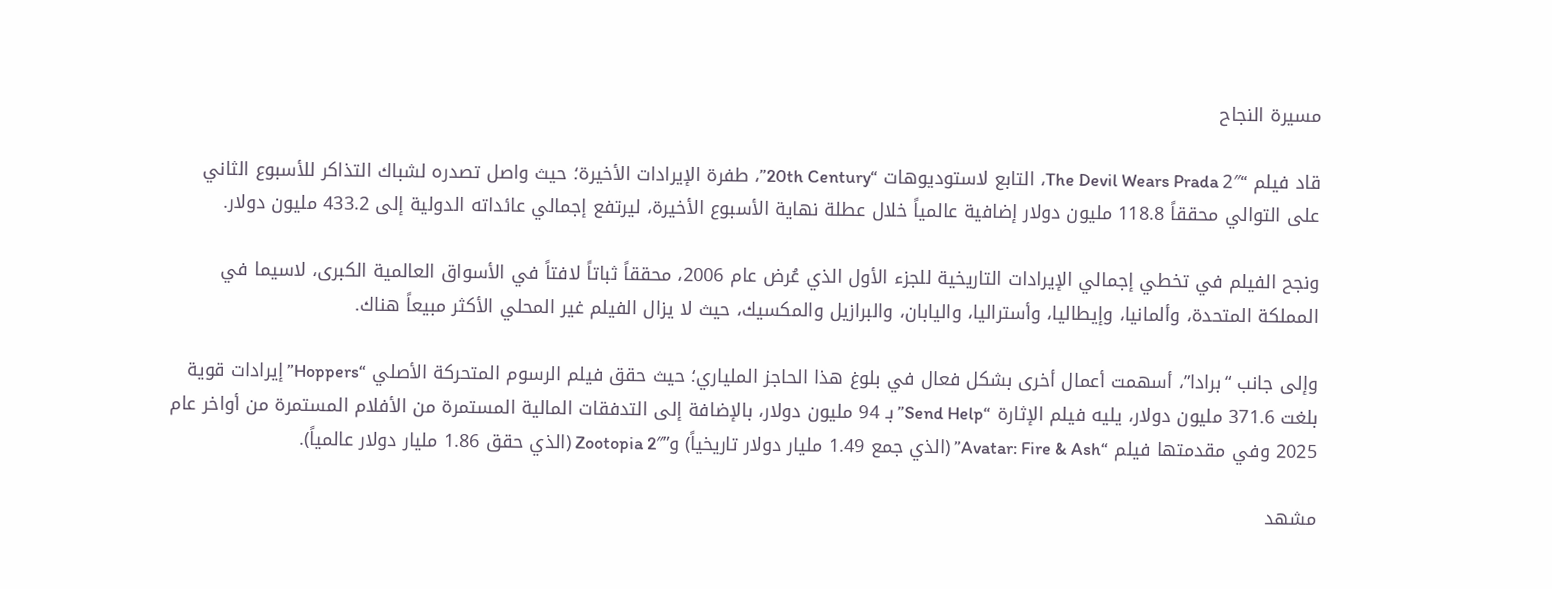مسيرة النجاح

قاد فيلم “The Devil Wears Prada 2″، التابع لاستوديوهات “20th Century”، طفرة الإيرادات الأخيرة؛ حيث واصل تصدره لشباك التذاكر للأسبوع الثاني على التوالي محققاً 118.8 مليون دولار إضافية عالمياً خلال عطلة نهاية الأسبوع الأخيرة، ليرتفع إجمالي عائداته الدولية إلى 433.2 مليون دولار.

ونجح الفيلم في تخطي إجمالي الإيرادات التاريخية للجزء الأول الذي عُرض عام 2006، محققاً ثباتاً لافتاً في الأسواق العالمية الكبرى، لاسيما في المملكة المتحدة، وألمانيا، وإيطاليا، وأستراليا، واليابان، والبرازيل والمكسيك، حيث لا يزال الفيلم غير المحلي الأكثر مبيعاً هناك.

وإلى جانب “برادا”، أسهمت أعمال أخرى بشكل فعال في بلوغ هذا الحاجز الملياري؛ حيث حقق فيلم الرسوم المتحركة الأصلي “Hoppers” إيرادات قوية بلغت 371.6 مليون دولار، يليه فيلم الإثارة “Send Help” بـ 94 مليون دولار، بالإضافة إلى التدفقات المالية المستمرة من الأفلام المستمرة من أواخر عام 2025 وفي مقدمتها فيلم “Avatar: Fire & Ash” (الذي جمع 1.49 مليار دولار تاريخياً) و”Zootopia 2″ (الذي حقق 1.86 مليار دولار عالمياً).

مشهد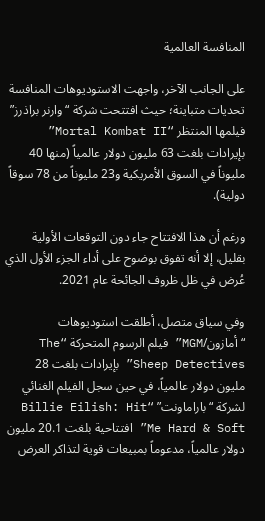المنافسة العالمية

على الجانب الآخر، واجهت الاستوديوهات المنافسة تحديات متباينة؛ حيث افتتحت شركة “وارنر براذرز” فيلمها المنتظر “Mortal Kombat II” بإيرادات بلغت 63 مليون دولار عالمياً (منها 40 مليوناً في السوق الأمريكية و23 مليوناً من 78 سوقاً دولية).

ورغم أن هذا الافتتاح جاء دون التوقعات الأولية بقليل، إلا أنه تفوق بوضوح على أداء الجزء الأول الذي عُرض في ظل ظروف الجائحة عام 2021.

وفي سياق متصل، أطلقت استوديوهات “أمازون/MGM” فيلم الرسوم المتحركة “The Sheep Detectives” بإيرادات بلغت 28 مليون دولار عالمياً، في حين سجل الفيلم الغنائي لشركة “باراماونت” “Billie Eilish: Hit Me Hard & Soft” افتتاحية بلغت 20.1 مليون دولار عالمياً، مدعوماً بمبيعات قوية لتذاكر العرض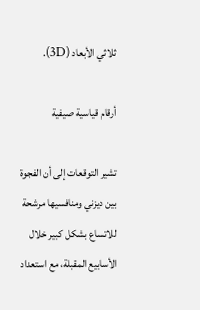ثلاثي الأبعاد (3D).

أرقام قياسية صيفية

تشير التوقعات إلى أن الفجوة بين ديزني ومنافسيها مرشحة للاتساع بشكل كبير خلال الأسابيع المقبلة، مع استعداد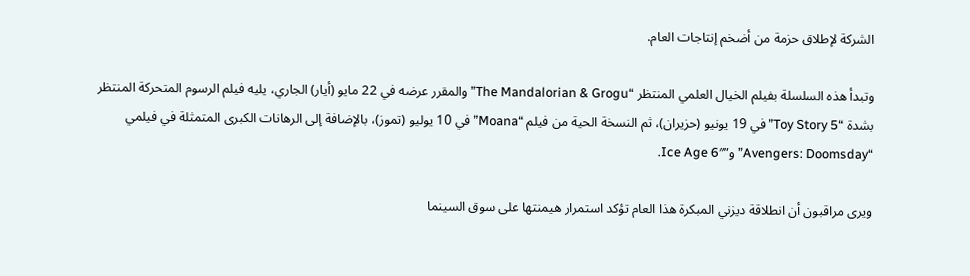الشركة لإطلاق حزمة من أضخم إنتاجات العام.

وتبدأ هذه السلسلة بفيلم الخيال العلمي المنتظر “The Mandalorian & Grogu” والمقرر عرضه في 22 مايو (أيار) الجاري، يليه فيلم الرسوم المتحركة المنتظر بشدة “Toy Story 5” في 19 يونيو (حزيران)، ثم النسخة الحية من فيلم “Moana” في 10 يوليو (تموز)، بالإضافة إلى الرهانات الكبرى المتمثلة في فيلمي “Avengers: Doomsday” و”Ice Age 6″.

ويرى مراقبون أن انطلاقة ديزني المبكرة هذا العام تؤكد استمرار هيمنتها على سوق السينما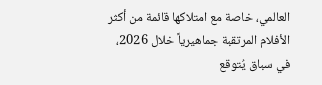العالمي، خاصة مع امتلاكها قائمة من أكثر الأفلام المرتقبة جماهيرياً خلال 2026، في سباق يُتوقع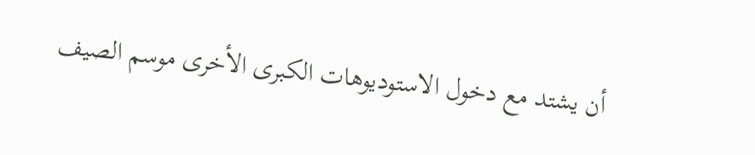أن يشتد مع دخول الاستوديوهات الكبرى الأخرى موسم الصيف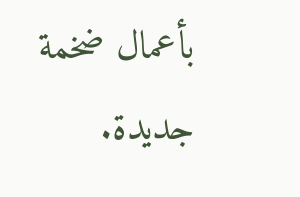بأعمال ضخمة جديدة.